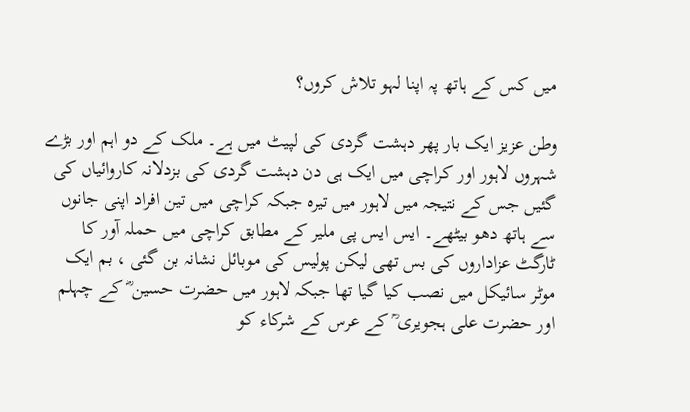میں کس کے ہاتھ پہ اپنا لہو تلاش کروں؟

وطن عزیز ایک بار پھر دہشت گردی کی لپیٹ میں ہے۔ ملک کے دو اہم اور بڑے شہروں لاہور اور کراچی میں ایک ہی دن دہشت گردی کی بزدلانہ کاروائیاں کی گئیں جس کے نتیجہ میں لاہور میں تیرہ جبکہ کراچی میں تین افراد اپنی جانوں سے ہاتھ دھو بیٹھے۔ ایس ایس پی ملیر کے مطابق کراچی میں حملہ آور کا ٹارگٹ عزاداروں کی بس تھی لیکن پولیس کی موبائل نشانہ بن گئی ، بم ایک موٹر سائیکل میں نصب کیا گیا تھا جبکہ لاہور میں حضرت حسین ؓ کے چہلم اور حضرت علی ہجویری ؒ کے عرس کے شرکاء کو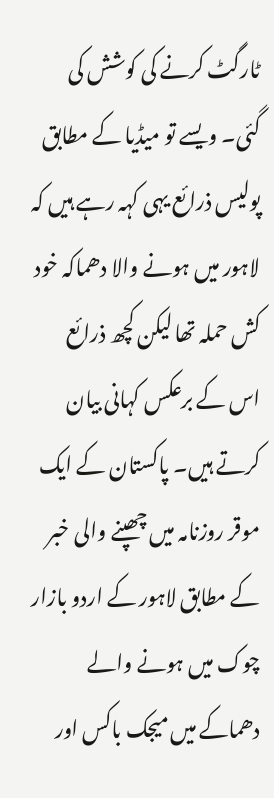ٹارگٹ کرنے کی کوشش کی گئی۔ ویسے تو میڈیا کے مطابق پولیس ذرائع یہی کہہ رہے ہیں کہ لاہور میں ہونے والا دھماکہ خود کش حملہ تھا لیکن کچھ ذرائع اس کے برعکس کہانی بیان کرتے ہیں۔ پاکستان کے ایک موقر روزنامہ میں چھپنے والی خبر کے مطابق لاہور کے اردو بازار چوک میں ہونے والے دھماکے میں میجک باکس اور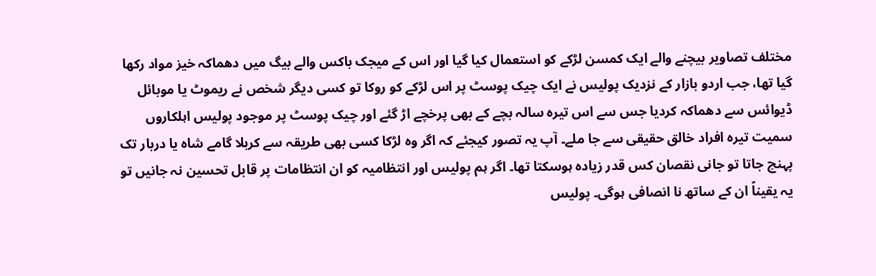مختلف تصاویر بیچنے والے ایک کمسن لڑکے کو استعمال کیا گیا اور اس کے میجک باکس والے بیگ میں دھماکہ خیز مواد رکھا گیا تھا، جب اردو بازار کے نزدیک پولیس نے ایک چیک پوسٹ پر اس لڑکے کو روکا تو کسی دیگر شخص نے ریموٹ یا موبائل ڈیوائس سے دھماکہ کردیا جس سے اس تیرہ سالہ بچے کے بھی پرخچے اڑ گئے اور چیک پوسٹ پر موجود پولیس اہلکاروں سمیت تیرہ افراد خالق حقیقی سے جا ملے۔ آپ یہ تصور کیجئے کہ اگر وہ لڑکا کسی بھی طریقہ سے کربلا گامے شاہ یا دربار تک پہنچ جاتا تو جانی نقصان کس قدر زیادہ ہوسکتا تھا۔ اگر ہم پولیس اور انتظامیہ کو ان انتظامات پر قابل تحسین نہ جانیں تو یہ یقیناً ان کے ساتھ نا انصافی ہوگی۔ پولیس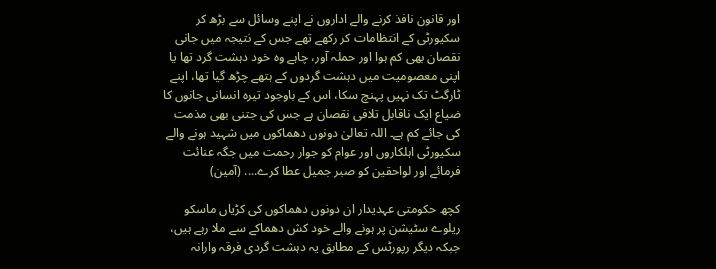اور قانون نافذ کرنے والے اداروں نے اپنے وسائل سے بڑھ کر سکیورٹی کے انتظامات کر رکھے تھے جس کے نتیجہ میں جانی نقصان بھی کم ہوا اور حملہ آور، چاہے وہ خود دہشت گرد تھا یا اپنی معصومیت میں دہشت گردوں کے ہتھے چڑھ گیا تھا، اپنے ٹارگٹ تک نہیں پہنچ سکا، اس کے باوجود تیرہ انسانی جانوں کا ضیاع ایک ناقابل تلافی نقصان ہے جس کی جتنی بھی مذمت کی جائے کم ہے۔ اللہ تعالیٰ دونوں دھماکوں میں شہید ہونے والے سکیورٹی اہلکاروں اور عوام کو جوار رحمت میں جگہ عنائت فرمائے اور لواحقین کو صبر جمیل عطا کرے.... (آمین)

کچھ حکومتی عہدیدار ان دونوں دھماکوں کی کڑیاں ماسکو ریلوے سٹیشن پر ہونے والے خود کش دھماکے سے ملا رہے ہیں، جبکہ دیگر رپورٹس کے مطابق یہ دہشت گردی فرقہ وارانہ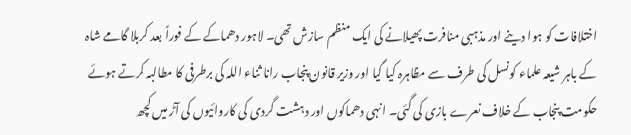اختلافات کو ہوا دینے اور مذہبی منافرت پھیلانے کی ایک منظم سازش تھی۔ لاہور دھماکے کے فوراً بعد کربلا گامے شاہ کے باہر شیعہ علماء کونسل کی طرف سے مظاہرہ کیا گیا اور وزیر قانون پنجاب رانا ثناء اللہ کی برطرفی کا مطالبہ کرتے ہوئے حکومت پنجاب کے خلاف نعرے بازی کی گئی۔ انہی دھماکوں اور دہشت گردی کی کاروائیوں کی آڑ میں کچھ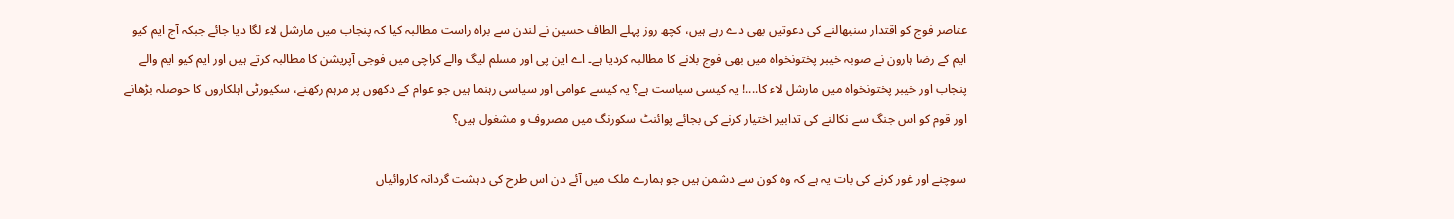عناصر فوج کو اقتدار سنبھالنے کی دعوتیں بھی دے رہے ہیں، کچھ روز پہلے الطاف حسین نے لندن سے براہ راست مطالبہ کیا کہ پنجاب میں مارشل لاء لگا دیا جائے جبکہ آج ایم کیو ایم کے رضا ہارون نے صوبہ خیبر پختونخواہ میں بھی فوج بلانے کا مطالبہ کردیا ہے۔ اے این پی اور مسلم لیگ والے کراچی میں فوجی آپریشن کا مطالبہ کرتے ہیں اور ایم کیو ایم والے پنجاب اور خیبر پختونخواہ میں مارشل لاء کا....! یہ کیسی سیاست ہے؟ یہ کیسے عوامی اور سیاسی رہنما ہیں جو عوام کے دکھوں پر مرہم رکھنے، سکیورٹی اہلکاروں کا حوصلہ بڑھانے اور قوم کو اس جنگ سے نکالنے کی تدابیر اختیار کرنے کی بجائے پوائنٹ سکورنگ میں مصروف و مشغول ہیں؟

سوچنے اور غور کرنے کی بات یہ ہے کہ وہ کون سے دشمن ہیں جو ہمارے ملک میں آئے دن اس طرح کی دہشت گردانہ کاروائیاں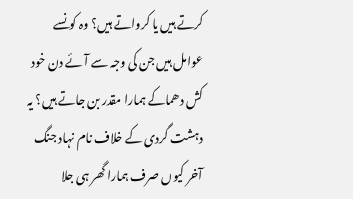کرتے ہیں یا کرواتے ہیں؟ وہ کونسے عوامل ہیں جن کی وجہ سے آئے دن خود کش دھماکے ہمارا مقدر بن جاتے ہیں؟ یہ دہشت گردی کے خلاف نام نہاد جنگ آخر کیوں صرف ہمارا گھر ہی جلا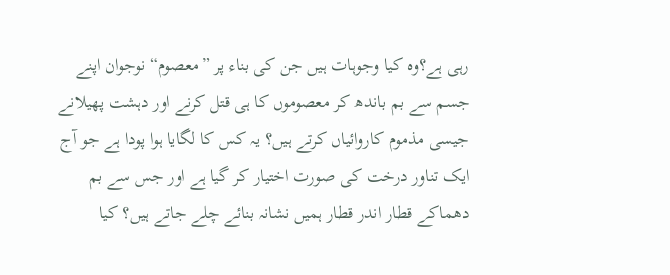رہی ہے؟وہ کیا وجوہات ہیں جن کی بناء پر ”معصوم“ نوجوان اپنے جسم سے بم باندھ کر معصوموں کا ہی قتل کرنے اور دہشت پھیلانے جیسی مذموم کاروائیاں کرتے ہیں؟ یہ کس کا لگایا ہوا پودا ہے جو آج ایک تناور درخت کی صورت اختیار کر گیا ہے اور جس سے بم دھماکے قطار اندر قطار ہمیں نشانہ بنائے چلے جاتے ہیں؟ کیا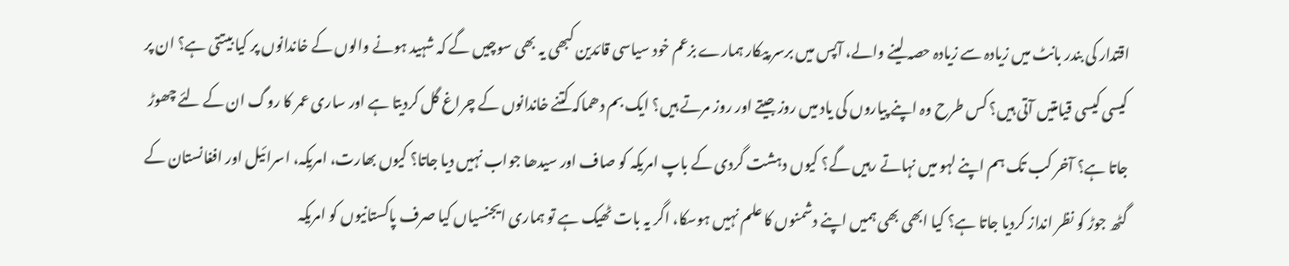اقتدار کی بندر بانٹ میں زیادہ سے زیادہ حصہ لینے والے، آپس میں برسر پیکار ہمارے بزعم خود سیاسی قائدین کبھی یہ بھی سوچیں گے کہ شہید ہونے والوں کے خاندانوں پر کیا بیتتی ہے؟ ان پر کیسی کیسی قیامتیں آتی ہیں؟ کس طرح وہ اپنے پیاروں کی یاد میں روز جیتے اور روز مرتے ہیں؟ ایک بم دھماکہ کتنے خاندانوں کے چراغ گل کردیتا ہے اور ساری عمر کا روگ ان کے لئے چھوڑ جاتا ہے؟ آخر کب تک ہم اپنے لہو میں نہاتے رہیں گے؟ کیوں دہشت گردی کے باپ امریکہ کو صاف اور سیدھا جواب نہیں دیا جاتا؟ کیوں بھارت، امریکہ، اسرائیل اور افغانستان کے گٹھ جوڑ کو نظر انداز کردیا جاتا ہے؟ کیا ابھی بھی ہمیں اپنے دشمنوں کا علم نہیں ہوسکا، اگر یہ بات ٹھیک ہے تو ہماری ایجنسیاں کیا صرف پاکستانیوں کو امریکہ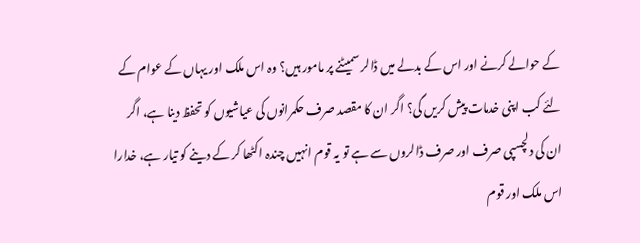کے حوالے کرنے اور اس کے بدلے میں ڈالر سمیٹنے پر مامور ہیں؟ وہ اس ملک اور یہاں کے عوام کے لئے کب اپنی خدمات پیش کریں گی؟ اگر ان کا مقصد صرف حکمرانوں کی عیاشیوں کو تحفظ دینا ہے، اگر ان کی دلچسپی صرف اور صرف ڈالروں سے ہے تو یہ قوم انہیں چندہ اکٹھا کر کے دینے کو تیار ہے، خدارا اس ملک اور قوم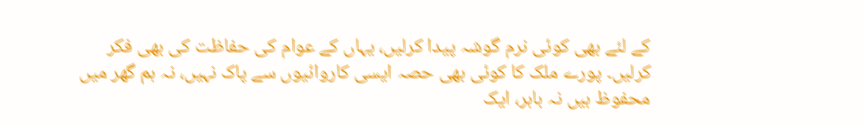کے لئے بھی کوئی نرم گوشہ پیدا کرلیں، یہاں کے عوام کی حفاظت کی بھی فکر کرلیں۔ پورے ملک کا کوئی بھی حصہ ایسی کاروائیوں سے پاک نہیں، نہ ہم گھر میں محفوظ ہیں نہ باہر، ایک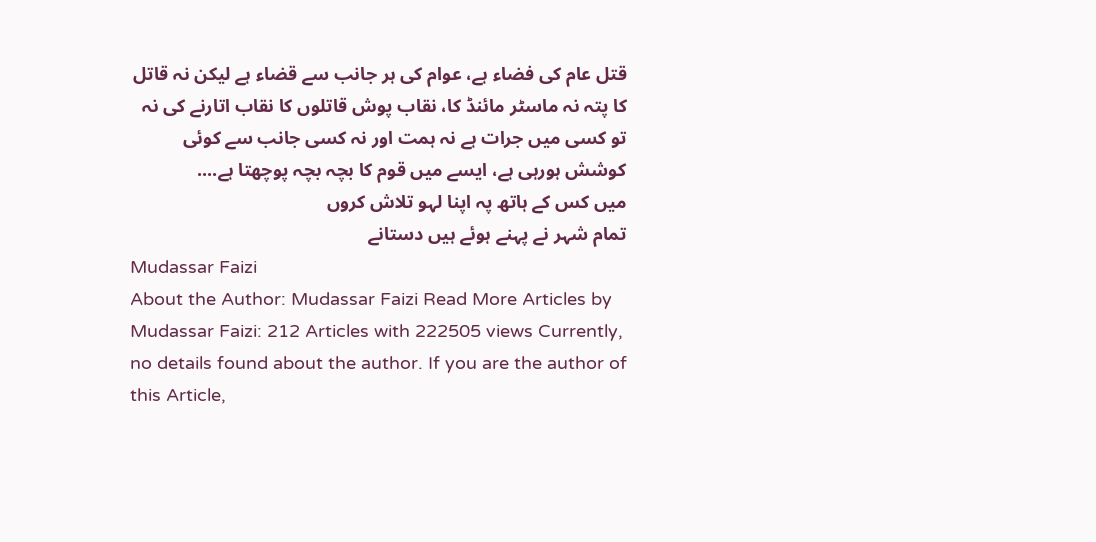قتل عام کی فضاء ہے، عوام کی ہر جانب سے قضاء ہے لیکن نہ قاتل کا پتہ نہ ماسٹر مائنڈ کا، نقاب پوش قاتلوں کا نقاب اتارنے کی نہ تو کسی میں جرات ہے نہ ہمت اور نہ کسی جانب سے کوئی کوشش ہورہی ہے، ایسے میں قوم کا بچہ بچہ پوچھتا ہے....
میں کس کے ہاتھ پہ اپنا لہو تلاش کروں
تمام شہر نے پہنے ہوئے ہیں دستانے
Mudassar Faizi
About the Author: Mudassar Faizi Read More Articles by Mudassar Faizi: 212 Articles with 222505 views Currently, no details found about the author. If you are the author of this Article,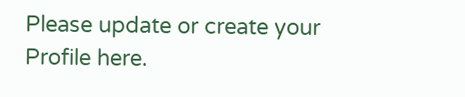Please update or create your Profile here.